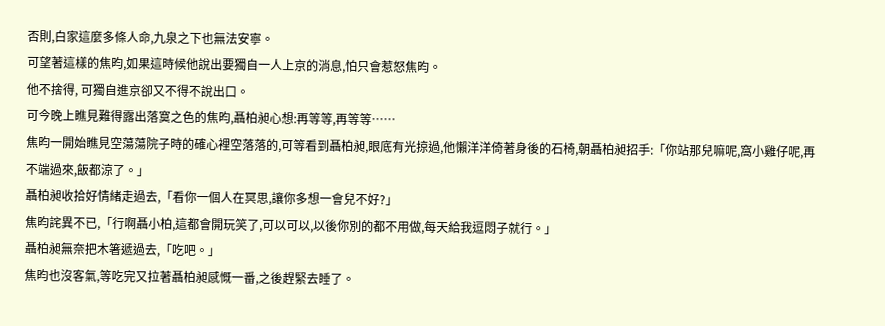否則,白家這麼多條人命,九泉之下也無法安寧。
可望著這樣的焦昀,如果這時候他說出要獨自一人上京的消息,怕只會惹怒焦昀。
他不捨得, 可獨自進京卻又不得不說出口。
可今晚上瞧見難得露出落寞之色的焦昀,聶柏昶心想:再等等,再等等……
焦昀一開始瞧見空蕩蕩院子時的確心裡空落落的,可等看到聶柏昶,眼底有光掠過,他懶洋洋倚著身後的石椅,朝聶柏昶招手:「你站那兒嘛呢,窩小雞仔呢,再不端過來,飯都涼了。」
聶柏昶收拾好情緒走過去,「看你一個人在冥思,讓你多想一會兒不好?」
焦昀詫異不已,「行啊聶小柏,這都會開玩笑了,可以可以,以後你別的都不用做,每天給我逗悶子就行。」
聶柏昶無奈把木箸遞過去,「吃吧。」
焦昀也沒客氣,等吃完又拉著聶柏昶感慨一番,之後趕緊去睡了。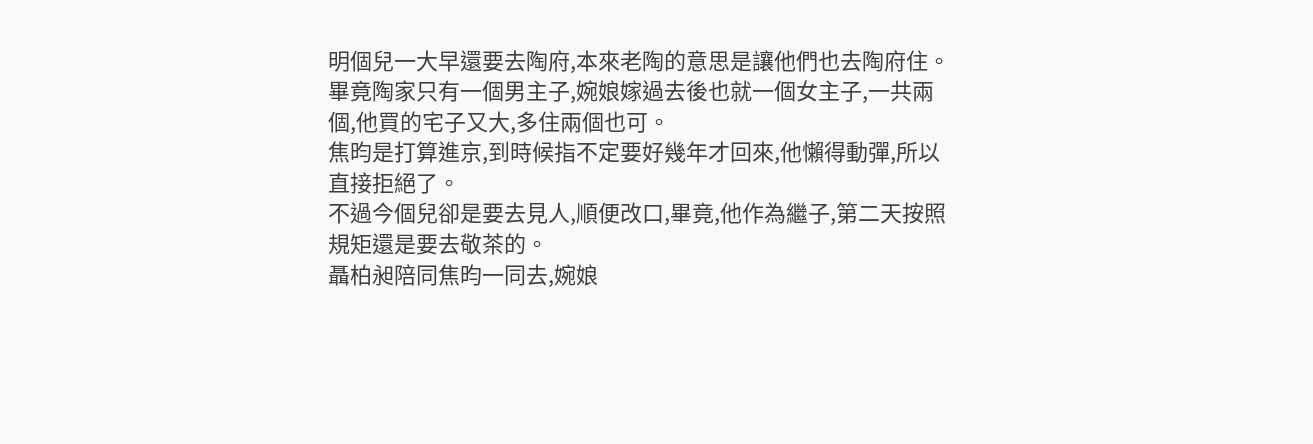明個兒一大早還要去陶府,本來老陶的意思是讓他們也去陶府住。
畢竟陶家只有一個男主子,婉娘嫁過去後也就一個女主子,一共兩個,他買的宅子又大,多住兩個也可。
焦昀是打算進京,到時候指不定要好幾年才回來,他懶得動彈,所以直接拒絕了。
不過今個兒卻是要去見人,順便改口,畢竟,他作為繼子,第二天按照規矩還是要去敬茶的。
聶柏昶陪同焦昀一同去,婉娘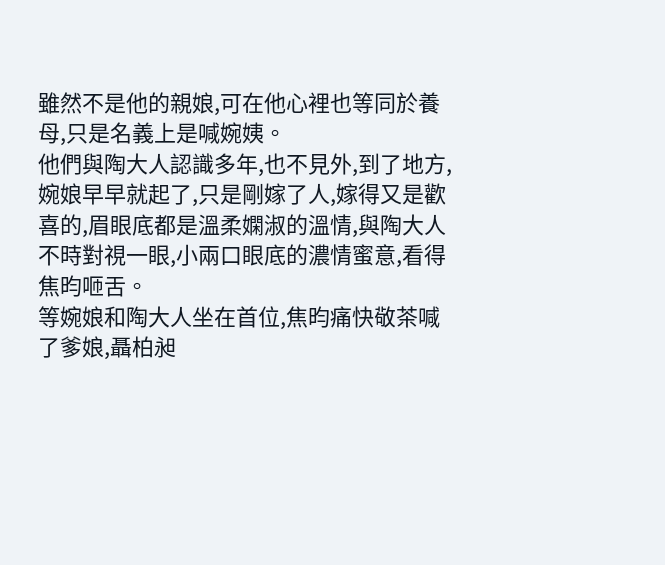雖然不是他的親娘,可在他心裡也等同於養母,只是名義上是喊婉姨。
他們與陶大人認識多年,也不見外,到了地方,婉娘早早就起了,只是剛嫁了人,嫁得又是歡喜的,眉眼底都是溫柔嫻淑的溫情,與陶大人不時對視一眼,小兩口眼底的濃情蜜意,看得焦昀咂舌。
等婉娘和陶大人坐在首位,焦昀痛快敬茶喊了爹娘,聶柏昶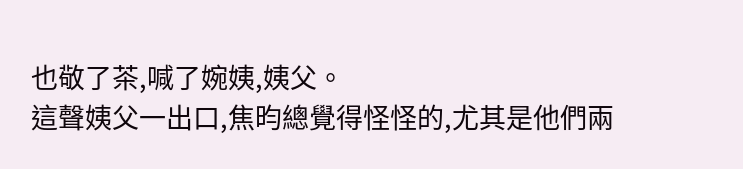也敬了茶,喊了婉姨,姨父。
這聲姨父一出口,焦昀總覺得怪怪的,尤其是他們兩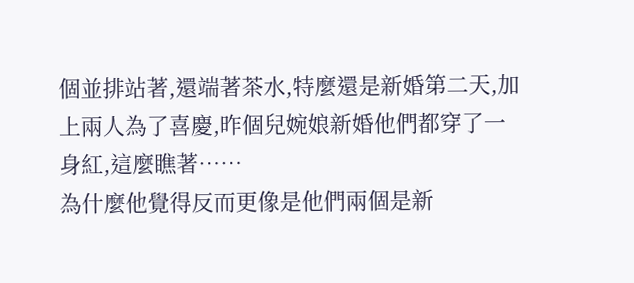個並排站著,還端著茶水,特麼還是新婚第二天,加上兩人為了喜慶,昨個兒婉娘新婚他們都穿了一身紅,這麼瞧著……
為什麼他覺得反而更像是他們兩個是新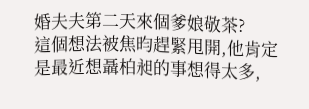婚夫夫第二天來個爹娘敬茶?
這個想法被焦昀趕緊甩開,他肯定是最近想聶柏昶的事想得太多,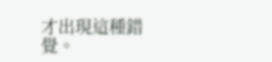才出現這種錯覺。